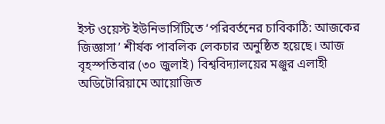ইস্ট ওয়েস্ট ইউনিভার্সিটিতে ‘পরিবর্তনের চাবিকাঠি: আজকের জিজ্ঞাসা’ শীর্ষক পাবলিক লেকচার অনুষ্ঠিত হয়েছে। আজ বৃহস্পতিবার (৩০ জুলাই) বিশ্ববিদ্যালয়ের মঞ্জুর এলাহী অডিটোরিয়ামে আয়োজিত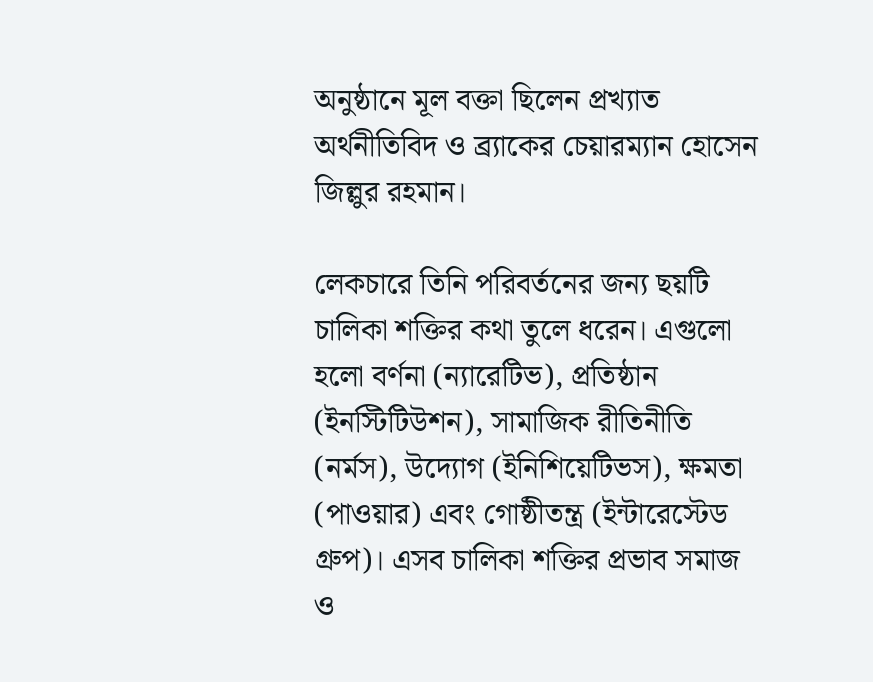অনুষ্ঠানে মূল বক্তা ছিলেন প্রখ্যাত অর্থনীতিবিদ ও ব্র্যাকের চেয়ারম্যান হোসেন জিল্লুর রহমান।

লেকচারে তিনি পরিবর্তনের জন্য ছয়টি চালিকা শক্তির কথা তুলে ধরেন। এগুলো হলো বর্ণনা (ন্যারেটিভ), প্রতিষ্ঠান (ইনস্টিটিউশন), সামাজিক রীতিনীতি (নর্মস), উদ্যোগ (ইনিশিয়েটিভস), ক্ষমতা (পাওয়ার) এবং গোষ্ঠীতন্ত্র (ইন্টারেস্টেড গ্রুপ)। এসব চালিকা শক্তির প্রভাব সমাজ ও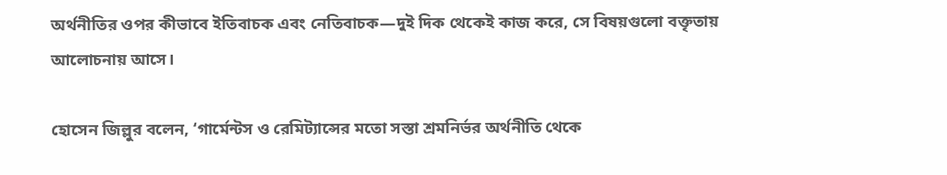অর্থনীতির ওপর কীভাবে ইতিবাচক এবং নেতিবাচক—দুই দিক থেকেই কাজ করে, সে বিষয়গুলো বক্তৃতায় আলোচনায় আসে।

হোসেন জিল্লুর বলেন, ‘গার্মেন্টস ও রেমিট্যান্সের মতো সস্তা শ্রমনির্ভর অর্থনীতি থেকে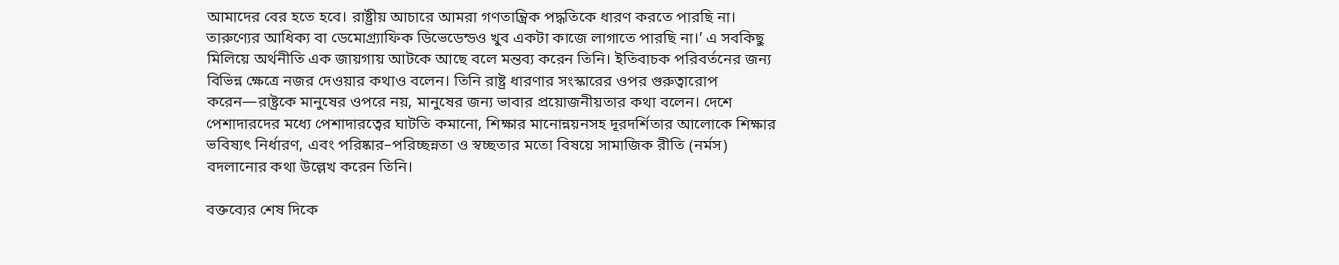আমাদের বের হতে হবে। রাষ্ট্রীয় আচারে আমরা গণতান্ত্রিক পদ্ধতিকে ধারণ করতে পারছি না। তারুণ্যের আধিক্য বা ডেমোগ্র্যাফিক ডিভেডেন্ডও খুব একটা কাজে লাগাতে পারছি না।’ এ সবকিছু মিলিয়ে অর্থনীতি এক জায়গায় আটকে আছে বলে মন্তব্য করেন তিনি। ইতিবাচক পরিবর্তনের জন্য বিভিন্ন ক্ষেত্রে নজর দেওয়ার কথাও বলেন। তিনি রাষ্ট্র ধারণার সংস্কারের ওপর গুরুত্বারোপ করেন—রাষ্ট্রকে মানুষের ওপরে নয়, মানুষের জন্য ভাবার প্রয়োজনীয়তার কথা বলেন। দেশে পেশাদারদের মধ্যে পেশাদারত্বের ঘাটতি কমানো, শিক্ষার মানোন্নয়নসহ দূরদর্শিতার আলোকে শিক্ষার ভবিষ্যৎ নির্ধারণ, এবং পরিষ্কার–পরিচ্ছন্নতা ও স্বচ্ছতার মতো বিষয়ে সামাজিক রীতি (নর্মস) বদলানোর কথা উল্লেখ করেন তিনি।

বক্তব্যের শেষ দিকে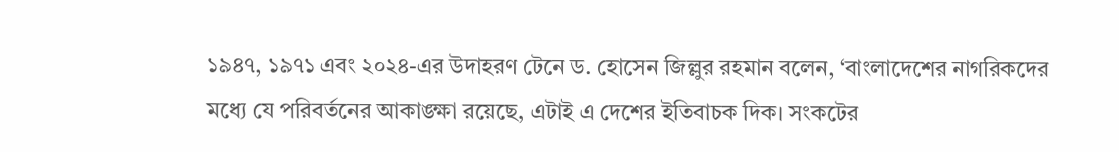১৯৪৭, ১৯৭১ এবং ২০২৪-এর উদাহরণ টেনে ড. হোসেন জিল্লুর রহমান বলেন, ‘বাংলাদেশের নাগরিকদের মধ্যে যে পরিবর্তনের আকাঙ্ক্ষা রয়েছে, এটাই এ দেশের ইতিবাচক দিক। সংকটের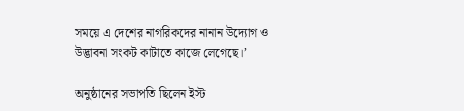সময়ে এ দেশের নাগরিকদের নানান উদ্যোগ ও উদ্ভাবনা সংকট কাটাতে কাজে লেগেছে।’

অনুষ্ঠানের সভাপতি ছিলেন ইস্ট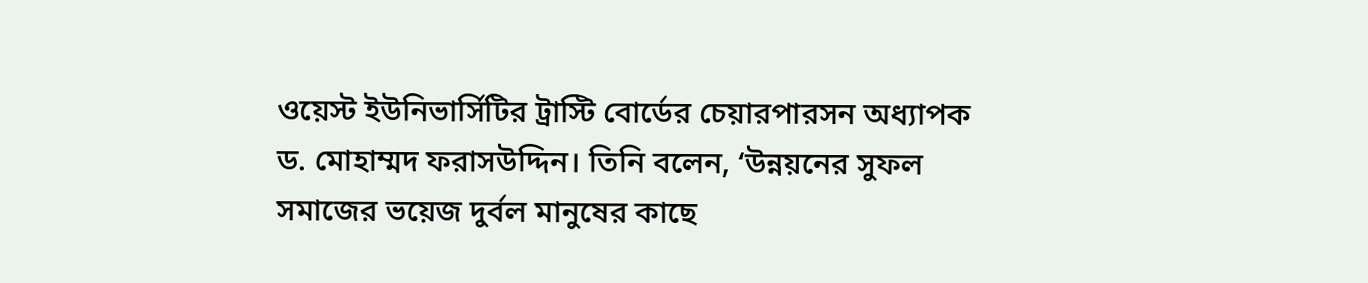ওয়েস্ট ইউনিভার্সিটির ট্রাস্টি বোর্ডের চেয়ারপারসন অধ্যাপক ড. মোহাম্মদ ফরাসউদ্দিন। তিনি বলেন, ‘উন্নয়নের সুফল সমাজের ভয়েজ দুর্বল মানুষের কাছে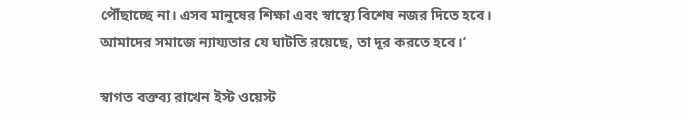পৌঁছাচ্ছে না। এসব মানুষের শিক্ষা এবং স্বাস্থ্যে বিশেষ নজর দিতে হবে। আমাদের সমাজে ন্যায্যতার যে ঘাটতি রয়েছে, তা দূর করতে হবে।’

স্বাগত বক্তব্য রাখেন ইস্ট ওয়েস্ট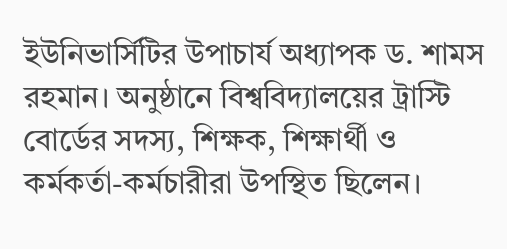ইউনিভার্সিটির উপাচার্য অধ্যাপক ড. শামস রহমান। অনুষ্ঠানে বিশ্ববিদ্যালয়ের ট্রাস্টি বোর্ডের সদস্য, শিক্ষক, শিক্ষার্থী ও কর্মকর্তা-কর্মচারীরা উপস্থিত ছিলেন।